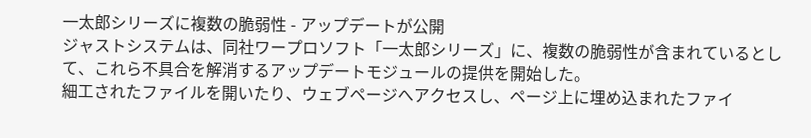一太郎シリーズに複数の脆弱性 - アップデートが公開
ジャストシステムは、同社ワープロソフト「一太郎シリーズ」に、複数の脆弱性が含まれているとして、これら不具合を解消するアップデートモジュールの提供を開始した。
細工されたファイルを開いたり、ウェブページへアクセスし、ページ上に埋め込まれたファイ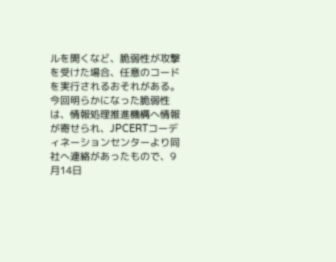ルを開くなど、脆弱性が攻撃を受けた場合、任意のコードを実行されるおそれがある。
今回明らかになった脆弱性は、情報処理推進機構へ情報が寄せられ、JPCERTコーディネーションセンターより同社へ連絡があったもので、9月14日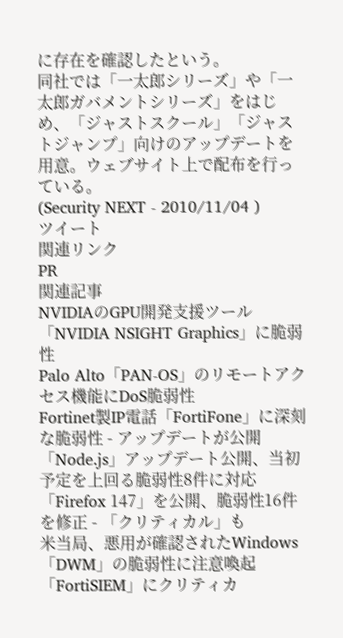に存在を確認したという。
同社では「一太郎シリーズ」や「一太郎ガバメントシリーズ」をはじめ、「ジャストスクール」「ジャストジャンプ」向けのアップデートを用意。ウェブサイト上で配布を行っている。
(Security NEXT - 2010/11/04 )
ツイート
関連リンク
PR
関連記事
NVIDIAのGPU開発支援ツール「NVIDIA NSIGHT Graphics」に脆弱性
Palo Alto「PAN-OS」のリモートアクセス機能にDoS脆弱性
Fortinet製IP電話「FortiFone」に深刻な脆弱性 - アップデートが公開
「Node.js」アップデート公開、当初予定を上回る脆弱性8件に対応
「Firefox 147」を公開、脆弱性16件を修正 - 「クリティカル」も
米当局、悪用が確認されたWindows「DWM」の脆弱性に注意喚起
「FortiSIEM」にクリティカ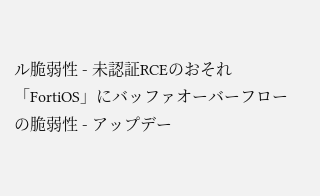ル脆弱性 - 未認証RCEのおそれ
「FortiOS」にバッファオーバーフローの脆弱性 - アップデー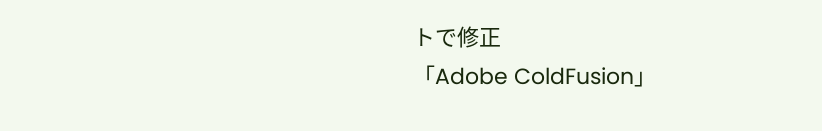トで修正
「Adobe ColdFusion」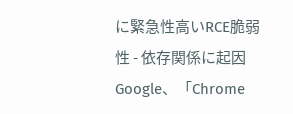に緊急性高いRCE脆弱性 - 依存関係に起因
Google、「Chrome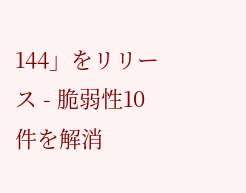144」をリリース - 脆弱性10件を解消